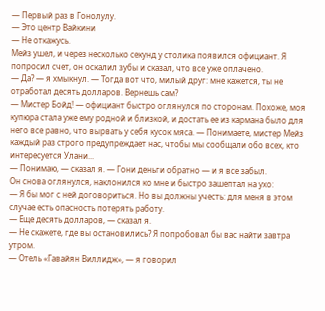— Первый раз в Гонолулу.
— Это центр Вайкини
— Не откажусь.
Мейз ушел, и через несколько секунд у столика появился официант. Я попросил счет, он оскалил зубы и сказал, что все уже оплачено.
— Да? — я хмыкнул. — Тогда вот что, милый друг: мне кажется, ты не отработал десять долларов. Вернешь сам?
— Мистер Бойд! — официант быстро оглянулся по сторонам. Похоже, моя купюра стала уже ему родной и близкой, и достать ее из кармана было для него все равно, что вырвать у себя кусок мяса. — Понимаете, мистер Мейз каждый раз строго предупреждает нас, чтобы мы сообщали обо всех, кто интересуется Улани...
— Понимаю, — сказал я. — Гони деньги обратно — и я все забыл.
Он снова оглянулся, наклонился ко мне и быстро зашептал на ухо:
— Я бы мог с ней договориться. Но вы должны учесть: для меня в этом случае есть опасность потерять работу.
— Еще десять долларов, — сказал я.
— Не скажете, где вы остановились? Я попробовал бы вас найти завтра утром.
— Отель «Гавайян Виллидж», — я говорил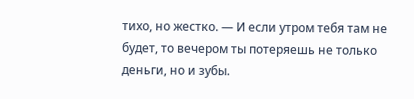тихо, но жестко. — И если утром тебя там не будет, то вечером ты потеряешь не только деньги, но и зубы.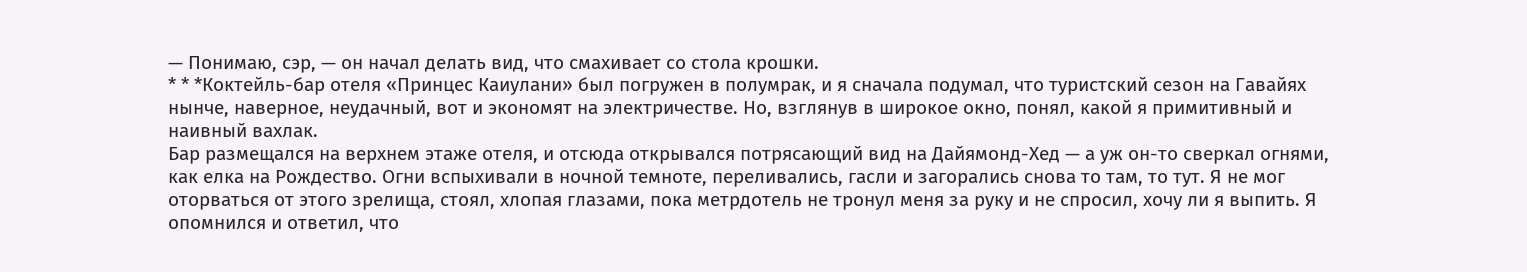— Понимаю, сэр, — он начал делать вид, что смахивает со стола крошки.
* * *Коктейль-бар отеля «Принцес Каиулани» был погружен в полумрак, и я сначала подумал, что туристский сезон на Гавайях нынче, наверное, неудачный, вот и экономят на электричестве. Но, взглянув в широкое окно, понял, какой я примитивный и наивный вахлак.
Бар размещался на верхнем этаже отеля, и отсюда открывался потрясающий вид на Дайямонд-Хед — а уж он-то сверкал огнями, как елка на Рождество. Огни вспыхивали в ночной темноте, переливались, гасли и загорались снова то там, то тут. Я не мог оторваться от этого зрелища, стоял, хлопая глазами, пока метрдотель не тронул меня за руку и не спросил, хочу ли я выпить. Я опомнился и ответил, что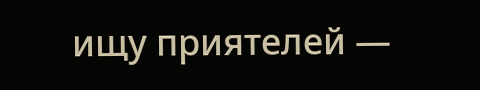ищу приятелей —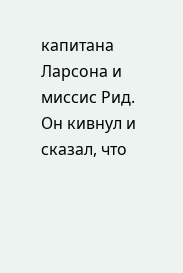капитана Ларсона и миссис Рид. Он кивнул и сказал, что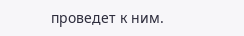проведет к ним.